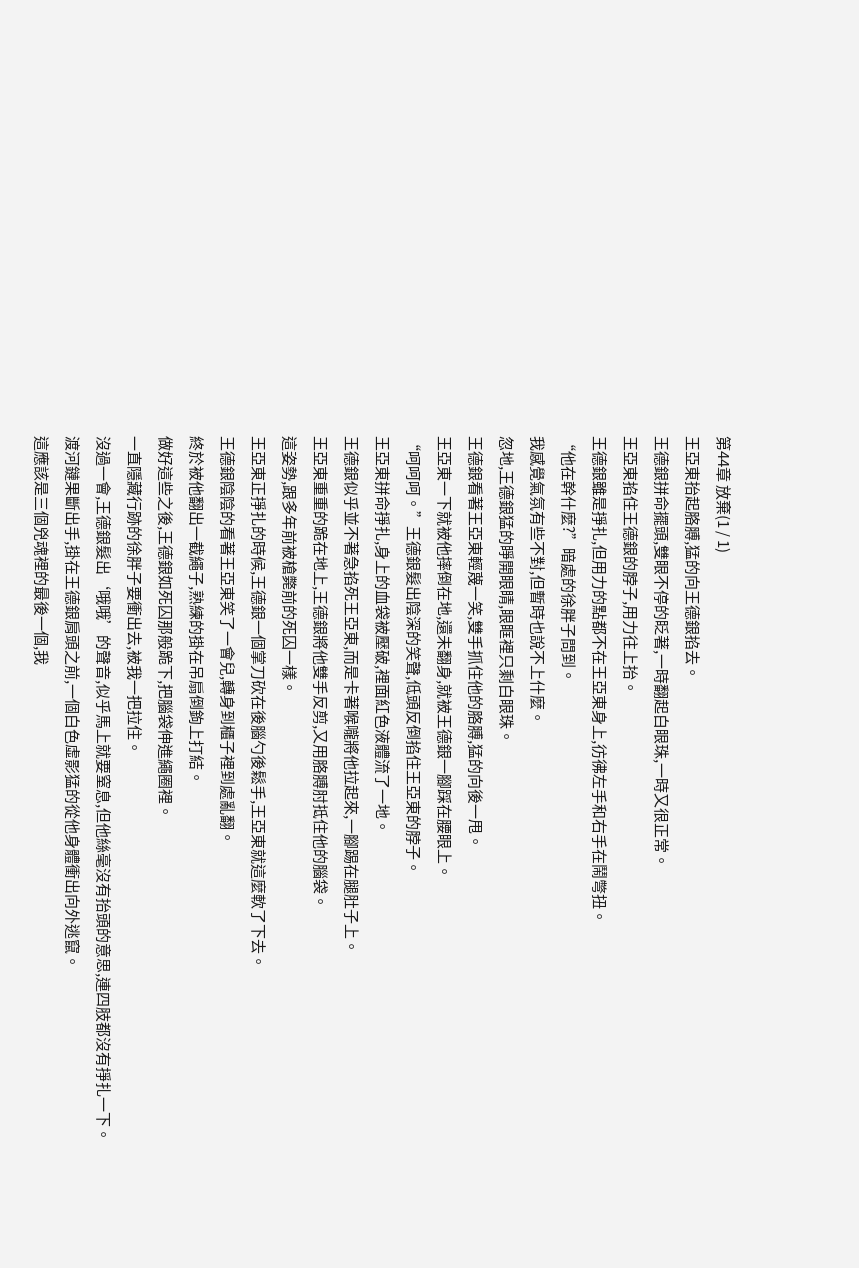第44章 放棄(1 / 1)
王亞東抬起胳膊,猛的向王德銀掐去。
王德銀拼命擺頭,雙眼不停的眨著,一時翻起白眼珠,一時又很正常。
王亞東掐住王德銀的脖子,用力往上抬。
王德銀雖是掙扎,但用力的點都不在王亞東身上,彷彿左手和右手在鬧彆扭。
“他在幹什麼?”暗處的徐胖子問到。
我感覺氣氛有些不對,但暫時也說不上什麼。
忽地,王德銀猛的睜開眼睛,眼眶裡只剩白眼珠。
王德銀看著王亞東輕蔑一笑,雙手抓住他的胳膊,猛的向後一甩。
王亞東一下就被他摔倒在地,還未翻身,就被王德銀一腳踩在腰眼上。
“呵呵呵。”王德銀髮出陰深的笑聲,低頭反倒掐住王亞東的脖子。
王亞東拼命掙扎,身上的血袋被壓破,裡面紅色液體流了一地。
王德銀似乎並不著急掐死王亞東,而是卡著喉嚨將他拉起來,一腳踢在腿肚子上。
王亞東重重的跪在地上,王德銀將他雙手反剪,又用胳膊肘抵住他的腦袋。
這姿勢,跟多年前被槍斃前的死囚一樣。
王亞東正掙扎的時候,王德銀一個掌刀砍在後腦勺後鬆手,王亞東就這麼軟了下去。
王德銀陰陰的看著王亞東笑了一會兒,轉身到櫃子裡到處亂翻。
終於被他翻出一截繩子,熟練的掛在吊扇倒鉤上打結。
做好這些之後,王德銀如死囚那般跪下,把腦袋伸進繩圈裡。
一直隱藏行跡的徐胖子要衝出去,被我一把拉住。
沒過一會,王德銀髮出‘哦哦’的聲音,似乎馬上就要窒息,但他絲毫沒有抬頭的意思,連四肢都沒有掙扎一下。
渡河鏈果斷出手,掛在王德銀肩頭之前,一個白色虛影猛的從他身體衝出向外逃竄。
這應該是三個兇魂裡的最後一個,我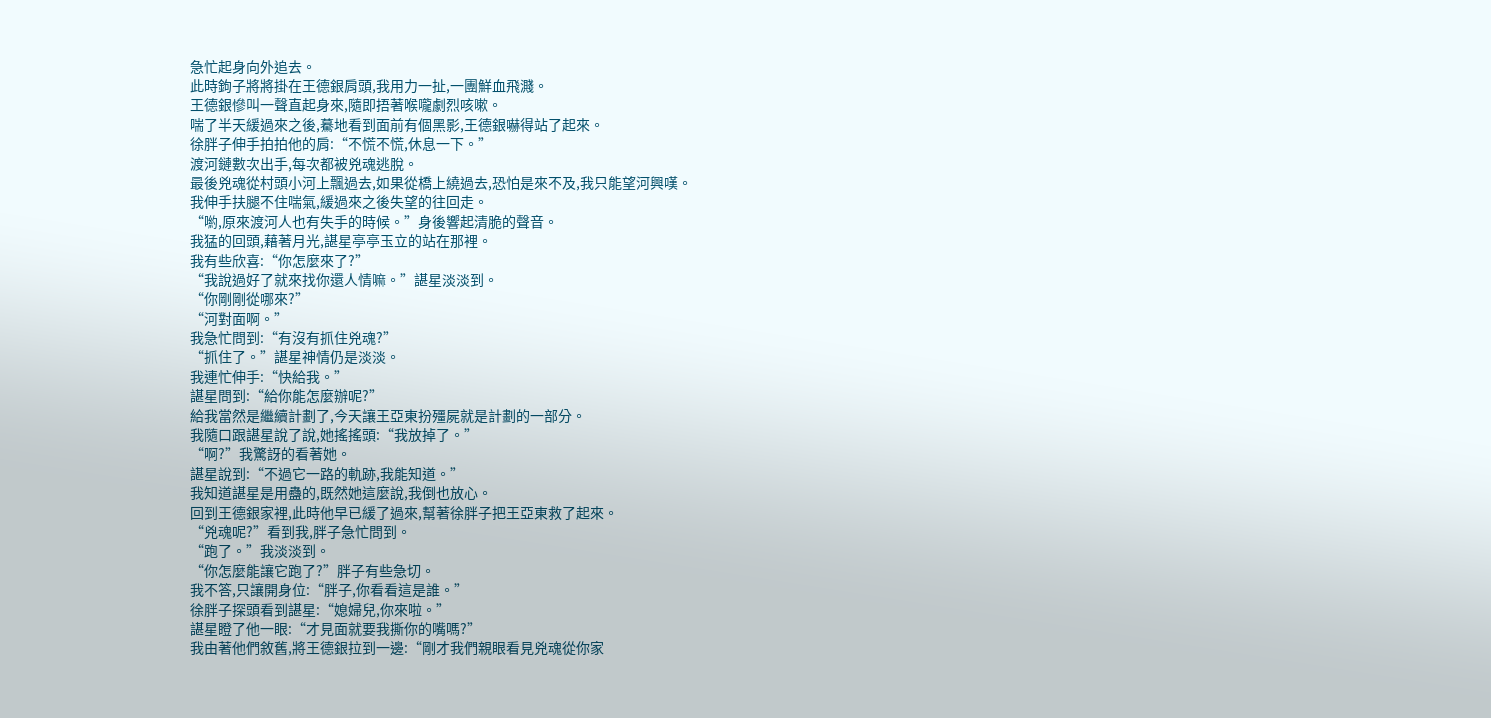急忙起身向外追去。
此時鉤子將將掛在王德銀肩頭,我用力一扯,一團鮮血飛濺。
王德銀慘叫一聲直起身來,隨即捂著喉嚨劇烈咳嗽。
喘了半天緩過來之後,驀地看到面前有個黑影,王德銀嚇得站了起來。
徐胖子伸手拍拍他的肩:“不慌不慌,休息一下。”
渡河鏈數次出手,每次都被兇魂逃脫。
最後兇魂從村頭小河上飄過去,如果從橋上繞過去,恐怕是來不及,我只能望河興嘆。
我伸手扶腿不住喘氣,緩過來之後失望的往回走。
“喲,原來渡河人也有失手的時候。”身後響起清脆的聲音。
我猛的回頭,藉著月光,諶星亭亭玉立的站在那裡。
我有些欣喜:“你怎麼來了?”
“我說過好了就來找你還人情嘛。”諶星淡淡到。
“你剛剛從哪來?”
“河對面啊。”
我急忙問到:“有沒有抓住兇魂?”
“抓住了。”諶星神情仍是淡淡。
我連忙伸手:“快給我。”
諶星問到:“給你能怎麼辦呢?”
給我當然是繼續計劃了,今天讓王亞東扮殭屍就是計劃的一部分。
我隨口跟諶星說了說,她搖搖頭:“我放掉了。”
“啊?”我驚訝的看著她。
諶星說到:“不過它一路的軌跡,我能知道。”
我知道諶星是用蠱的,既然她這麼說,我倒也放心。
回到王德銀家裡,此時他早已緩了過來,幫著徐胖子把王亞東救了起來。
“兇魂呢?”看到我,胖子急忙問到。
“跑了。”我淡淡到。
“你怎麼能讓它跑了?”胖子有些急切。
我不答,只讓開身位:“胖子,你看看這是誰。”
徐胖子探頭看到諶星:“媳婦兒,你來啦。”
諶星瞪了他一眼:“才見面就要我撕你的嘴嗎?”
我由著他們敘舊,將王德銀拉到一邊:“剛才我們親眼看見兇魂從你家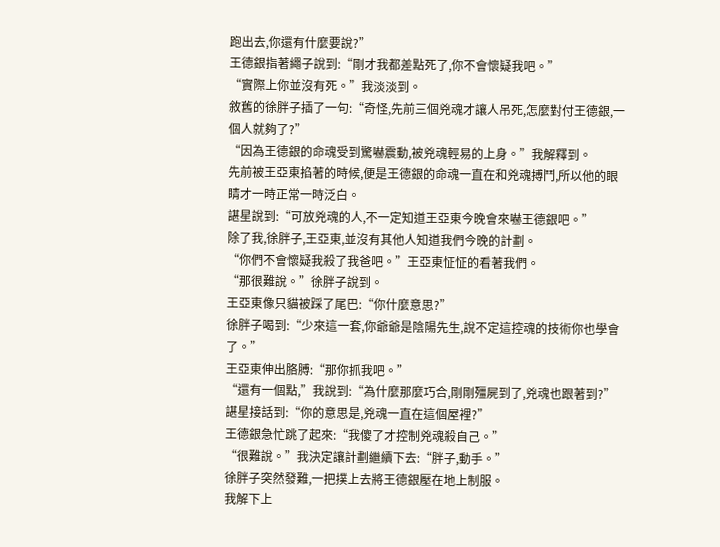跑出去,你還有什麼要說?”
王德銀指著繩子說到:“剛才我都差點死了,你不會懷疑我吧。”
“實際上你並沒有死。”我淡淡到。
敘舊的徐胖子插了一句:“奇怪,先前三個兇魂才讓人吊死,怎麼對付王德銀,一個人就夠了?”
“因為王德銀的命魂受到驚嚇震動,被兇魂輕易的上身。”我解釋到。
先前被王亞東掐著的時候,便是王德銀的命魂一直在和兇魂搏鬥,所以他的眼睛才一時正常一時泛白。
諶星說到:“可放兇魂的人,不一定知道王亞東今晚會來嚇王德銀吧。”
除了我,徐胖子,王亞東,並沒有其他人知道我們今晚的計劃。
“你們不會懷疑我殺了我爸吧。”王亞東怔怔的看著我們。
“那很難說。”徐胖子說到。
王亞東像只貓被踩了尾巴:“你什麼意思?”
徐胖子喝到:“少來這一套,你爺爺是陰陽先生,說不定這控魂的技術你也學會了。”
王亞東伸出胳膊:“那你抓我吧。”
“還有一個點,”我說到:“為什麼那麼巧合,剛剛殭屍到了,兇魂也跟著到?”
諶星接話到:“你的意思是,兇魂一直在這個屋裡?”
王德銀急忙跳了起來:“我傻了才控制兇魂殺自己。”
“很難說。”我決定讓計劃繼續下去:“胖子,動手。”
徐胖子突然發難,一把撲上去將王德銀壓在地上制服。
我解下上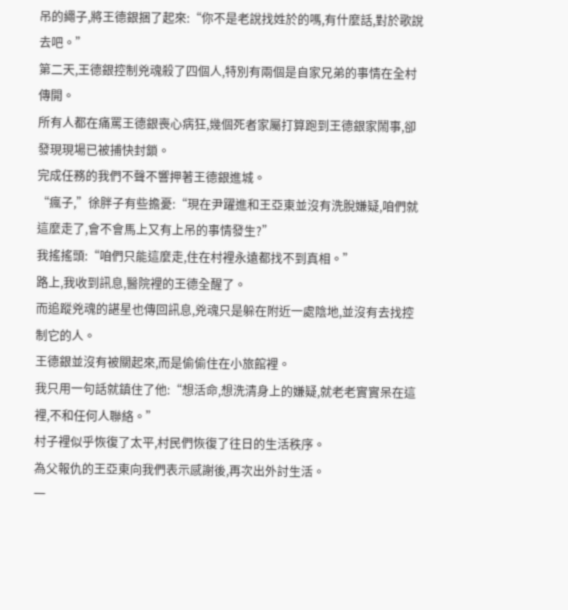吊的繩子,將王德銀捆了起來:“你不是老說找姓於的嗎,有什麼話,對於歌說去吧。”
第二天,王德銀控制兇魂殺了四個人,特別有兩個是自家兄弟的事情在全村傳開。
所有人都在痛罵王德銀喪心病狂,幾個死者家屬打算跑到王德銀家鬧事,卻發現現場已被捕快封鎖。
完成任務的我們不聲不響押著王德銀進城。
“瘋子,”徐胖子有些擔憂:“現在尹躍進和王亞東並沒有洗脫嫌疑,咱們就這麼走了,會不會馬上又有上吊的事情發生?”
我搖搖頭:“咱們只能這麼走,住在村裡永遠都找不到真相。”
路上,我收到訊息,醫院裡的王德全醒了。
而追蹤兇魂的諶星也傳回訊息,兇魂只是躲在附近一處陰地,並沒有去找控制它的人。
王德銀並沒有被關起來,而是偷偷住在小旅館裡。
我只用一句話就鎮住了他:“想活命,想洗清身上的嫌疑,就老老實實呆在這裡,不和任何人聯絡。”
村子裡似乎恢復了太平,村民們恢復了往日的生活秩序。
為父報仇的王亞東向我們表示感謝後,再次出外討生活。
一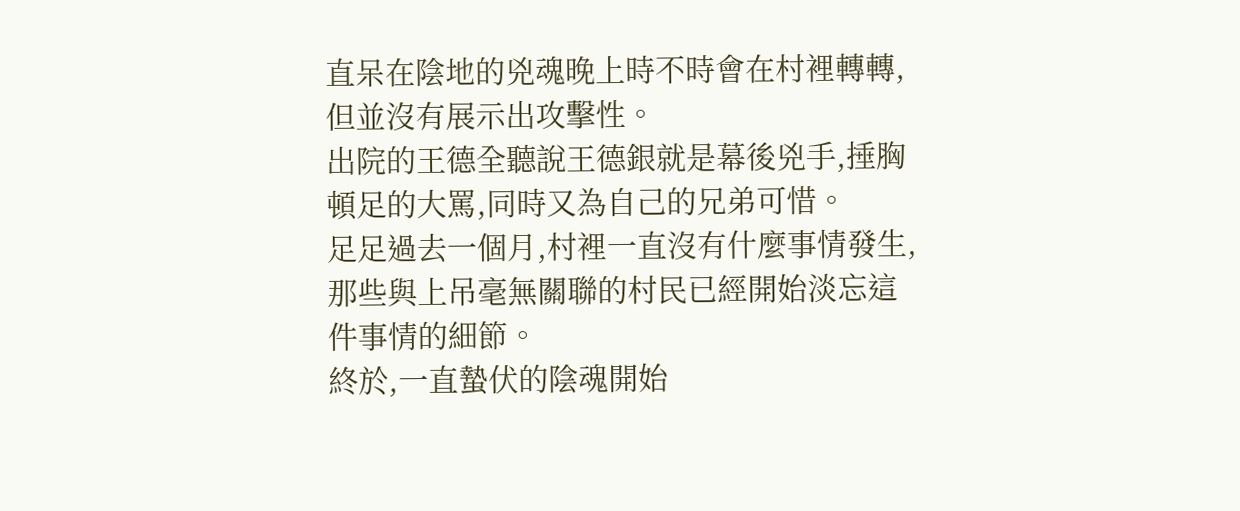直呆在陰地的兇魂晚上時不時會在村裡轉轉,但並沒有展示出攻擊性。
出院的王德全聽說王德銀就是幕後兇手,捶胸頓足的大罵,同時又為自己的兄弟可惜。
足足過去一個月,村裡一直沒有什麼事情發生,那些與上吊毫無關聯的村民已經開始淡忘這件事情的細節。
終於,一直蟄伏的陰魂開始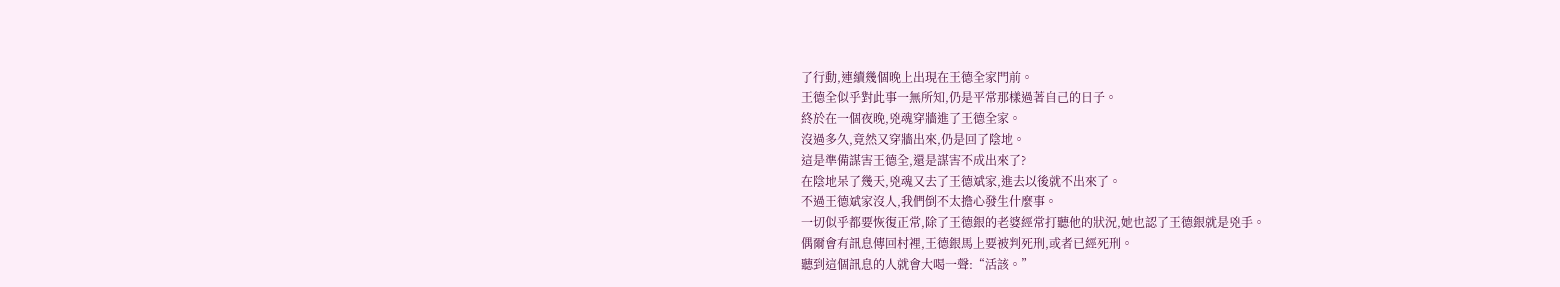了行動,連續幾個晚上出現在王德全家門前。
王德全似乎對此事一無所知,仍是平常那樣過著自己的日子。
終於在一個夜晚,兇魂穿牆進了王德全家。
沒過多久,竟然又穿牆出來,仍是回了陰地。
這是準備謀害王德全,還是謀害不成出來了?
在陰地呆了幾天,兇魂又去了王德斌家,進去以後就不出來了。
不過王德斌家沒人,我們倒不太擔心發生什麼事。
一切似乎都要恢復正常,除了王德銀的老婆經常打聽他的狀況,她也認了王德銀就是兇手。
偶爾會有訊息傳回村裡,王德銀馬上要被判死刑,或者已經死刑。
聽到這個訊息的人就會大喝一聲:“活該。”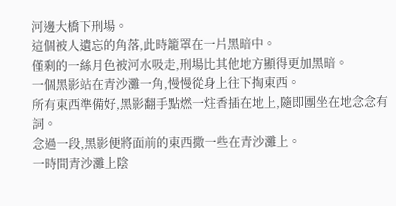河邊大橋下刑場。
這個被人遺忘的角落,此時籠罩在一片黑暗中。
僅剩的一絲月色被河水吸走,刑場比其他地方顯得更加黑暗。
一個黑影站在青沙灘一角,慢慢從身上往下掏東西。
所有東西準備好,黑影翻手點燃一炷香插在地上,隨即團坐在地念念有詞。
念過一段,黑影便將面前的東西撒一些在青沙灘上。
一時間青沙灘上陰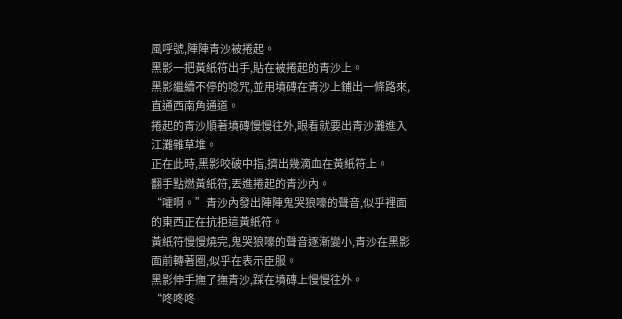風呼號,陣陣青沙被捲起。
黑影一把黃紙符出手,貼在被捲起的青沙上。
黑影繼續不停的唸咒,並用墳磚在青沙上鋪出一條路來,直通西南角通道。
捲起的青沙順著墳磚慢慢往外,眼看就要出青沙灘進入江灘雜草堆。
正在此時,黑影咬破中指,擠出幾滴血在黃紙符上。
翻手點燃黃紙符,丟進捲起的青沙內。
“嚯啊。”青沙內發出陣陣鬼哭狼嚎的聲音,似乎裡面的東西正在抗拒這黃紙符。
黃紙符慢慢燒完,鬼哭狼嚎的聲音逐漸變小,青沙在黑影面前轉著圈,似乎在表示臣服。
黑影伸手撫了撫青沙,踩在墳磚上慢慢往外。
“咚咚咚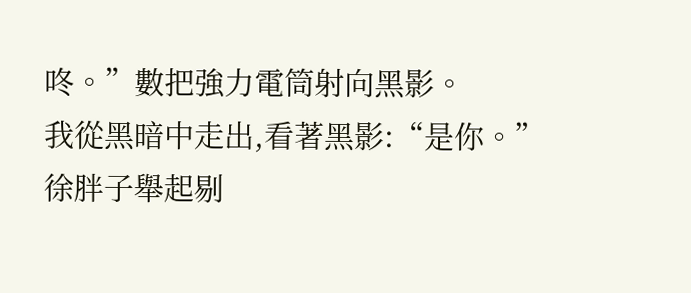咚。”數把強力電筒射向黑影。
我從黑暗中走出,看著黑影:“是你。”
徐胖子舉起剔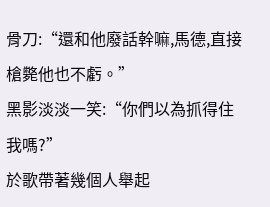骨刀:“還和他廢話幹嘛,馬德,直接槍斃他也不虧。”
黑影淡淡一笑:“你們以為抓得住我嗎?”
於歌帶著幾個人舉起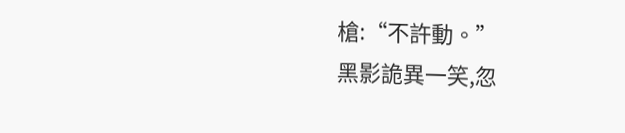槍:“不許動。”
黑影詭異一笑,忽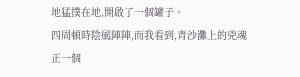地猛撲在地,開啟了一個罐子。
四周頓時陰風陣陣,而我看到,青沙灘上的兇魂正一個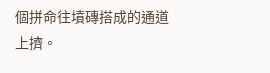個拼命往墳磚搭成的通道上擠。